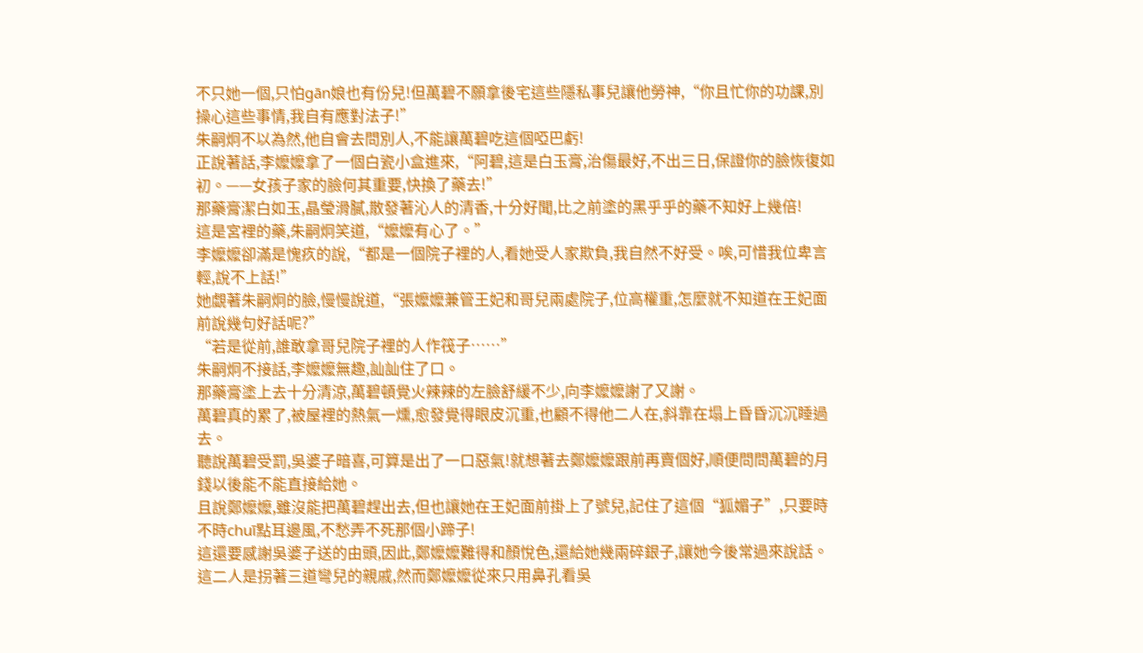不只她一個,只怕gān娘也有份兒!但萬碧不願拿後宅這些隱私事兒讓他勞神,“你且忙你的功課,別操心這些事情,我自有應對法子!”
朱嗣炯不以為然,他自會去問別人,不能讓萬碧吃這個啞巴虧!
正說著話,李嬤嬤拿了一個白瓷小盒進來,“阿碧,這是白玉膏,治傷最好,不出三日,保證你的臉恢復如初。——女孩子家的臉何其重要,快換了藥去!”
那藥膏潔白如玉,晶瑩滑膩,散發著沁人的清香,十分好聞,比之前塗的黑乎乎的藥不知好上幾倍!
這是宮裡的藥,朱嗣炯笑道,“嬤嬤有心了。”
李嬤嬤卻滿是愧疚的說,“都是一個院子裡的人,看她受人家欺負,我自然不好受。唉,可惜我位卑言輕,說不上話!”
她覷著朱嗣炯的臉,慢慢說道,“張嬤嬤兼管王妃和哥兒兩處院子,位高權重,怎麼就不知道在王妃面前說幾句好話呢?”
“若是從前,誰敢拿哥兒院子裡的人作筏子……”
朱嗣炯不接話,李嬤嬤無趣,訕訕住了口。
那藥膏塗上去十分清涼,萬碧頓覺火辣辣的左臉舒緩不少,向李嬤嬤謝了又謝。
萬碧真的累了,被屋裡的熱氣一燻,愈發覺得眼皮沉重,也顧不得他二人在,斜靠在塌上昏昏沉沉睡過去。
聽說萬碧受罰,吳婆子暗喜,可算是出了一口惡氣!就想著去鄭嬤嬤跟前再賣個好,順便問問萬碧的月錢以後能不能直接給她。
且說鄭嬤嬤,雖沒能把萬碧趕出去,但也讓她在王妃面前掛上了號兒,記住了這個“狐媚子”,只要時不時chuī點耳邊風,不愁弄不死那個小蹄子!
這還要感謝吳婆子送的由頭,因此,鄭嬤嬤難得和顏悅色,還給她幾兩碎銀子,讓她今後常過來說話。
這二人是拐著三道彎兒的親戚,然而鄭嬤嬤從來只用鼻孔看吳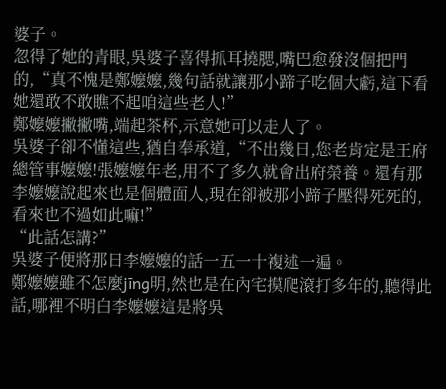婆子。
忽得了她的青眼,吳婆子喜得抓耳撓腮,嘴巴愈發沒個把門的,“真不愧是鄭嬤嬤,幾句話就讓那小蹄子吃個大虧,這下看她還敢不敢瞧不起咱這些老人!”
鄭嬤嬤撇撇嘴,端起茶杯,示意她可以走人了。
吳婆子卻不懂這些,猶自奉承道,“不出幾日,您老肯定是王府總管事嬤嬤!張嬤嬤年老,用不了多久就會出府榮養。還有那李嬤嬤說起來也是個體面人,現在卻被那小蹄子壓得死死的,看來也不過如此嘛!”
“此話怎講?”
吳婆子便將那日李嬤嬤的話一五一十複述一遍。
鄭嬤嬤雖不怎麼jīng明,然也是在內宅摸爬滾打多年的,聽得此話,哪裡不明白李嬤嬤這是將吳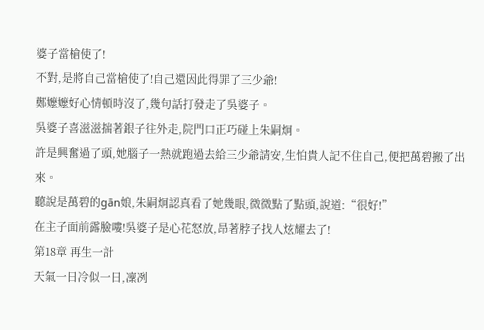婆子當槍使了!
不對,是將自己當槍使了!自己還因此得罪了三少爺!
鄭嬤嬤好心情頓時沒了,幾句話打發走了吳婆子。
吳婆子喜滋滋揣著銀子往外走,院門口正巧碰上朱嗣炯。
許是興奮過了頭,她腦子一熱就跑過去給三少爺請安,生怕貴人記不住自己,便把萬碧搬了出來。
聽說是萬碧的gān娘,朱嗣炯認真看了她幾眼,微微點了點頭,說道:“很好!”
在主子面前露臉嘍!吳婆子是心花怒放,昂著脖子找人炫耀去了!
第18章 再生一計
天氣一日冷似一日,凜冽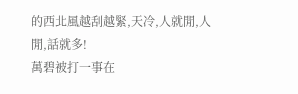的西北風越刮越緊,天冷,人就閒,人閒,話就多!
萬碧被打一事在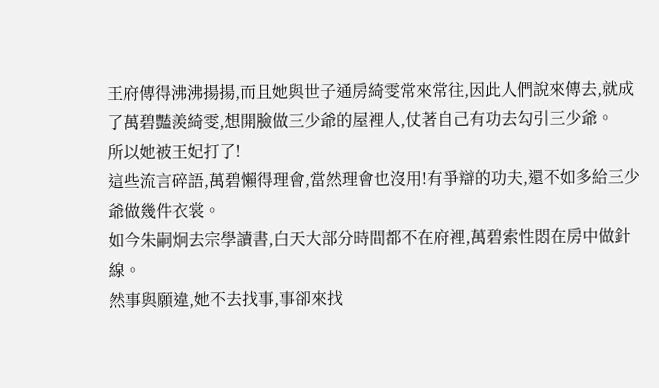王府傳得沸沸揚揚,而且她與世子通房綺雯常來常往,因此人們說來傳去,就成了萬碧豔羨綺雯,想開臉做三少爺的屋裡人,仗著自己有功去勾引三少爺。
所以她被王妃打了!
這些流言碎語,萬碧懶得理會,當然理會也沒用!有爭辯的功夫,還不如多給三少爺做幾件衣裳。
如今朱嗣炯去宗學讀書,白天大部分時間都不在府裡,萬碧索性悶在房中做針線。
然事與願違,她不去找事,事卻來找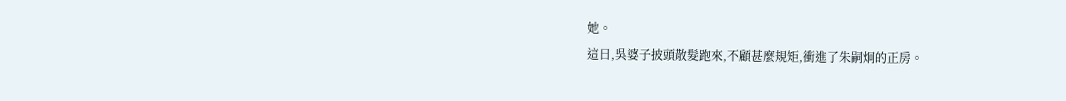她。
這日,吳婆子披頭散髮跑來,不顧甚麼規矩,衝進了朱嗣炯的正房。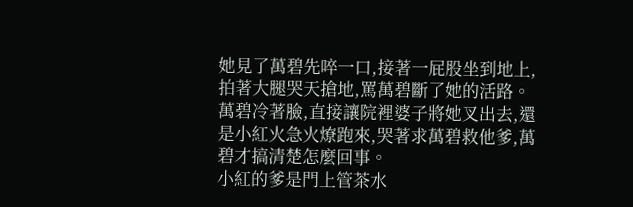她見了萬碧先啐一口,接著一屁股坐到地上,拍著大腿哭天搶地,罵萬碧斷了她的活路。
萬碧冷著臉,直接讓院裡婆子將她叉出去,還是小紅火急火燎跑來,哭著求萬碧救他爹,萬碧才搞清楚怎麼回事。
小紅的爹是門上管茶水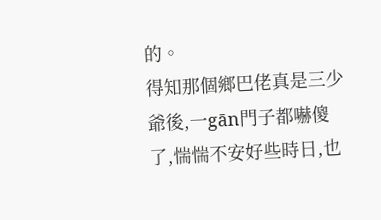的。
得知那個鄉巴佬真是三少爺後,一gān門子都嚇傻了,惴惴不安好些時日,也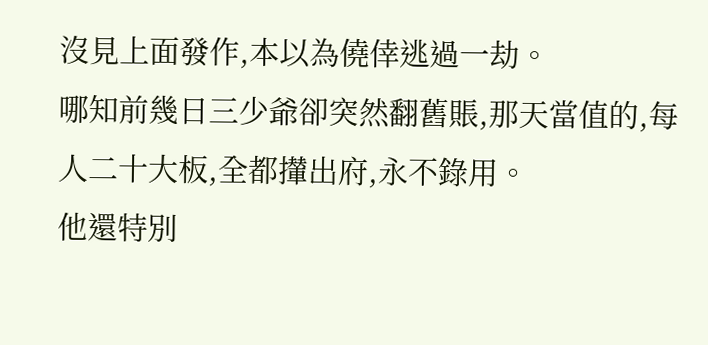沒見上面發作,本以為僥倖逃過一劫。
哪知前幾日三少爺卻突然翻舊賬,那天當值的,每人二十大板,全都攆出府,永不錄用。
他還特別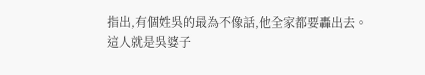指出,有個姓吳的最為不像話,他全家都要轟出去。
這人就是吳婆子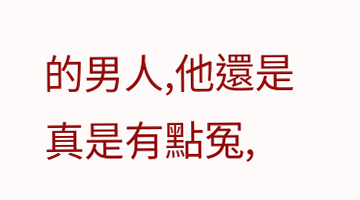的男人,他還是真是有點冤,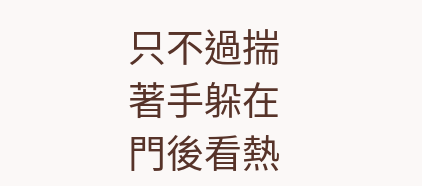只不過揣著手躲在門後看熱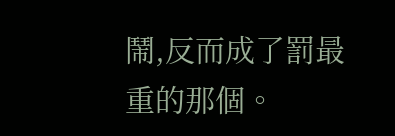鬧,反而成了罰最重的那個。